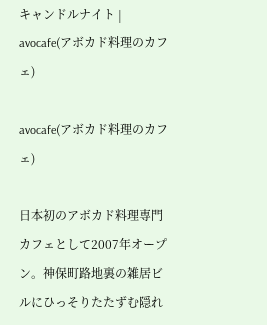キャンドルナイト | avocafe(アボカド料理のカフェ)

avocafe(アボカド料理のカフェ)

日本初のアボカド料理専門カフェとして2007年オープン。神保町路地裏の雑居ビルにひっそりたたずむ隠れ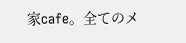家cafe。全てのメ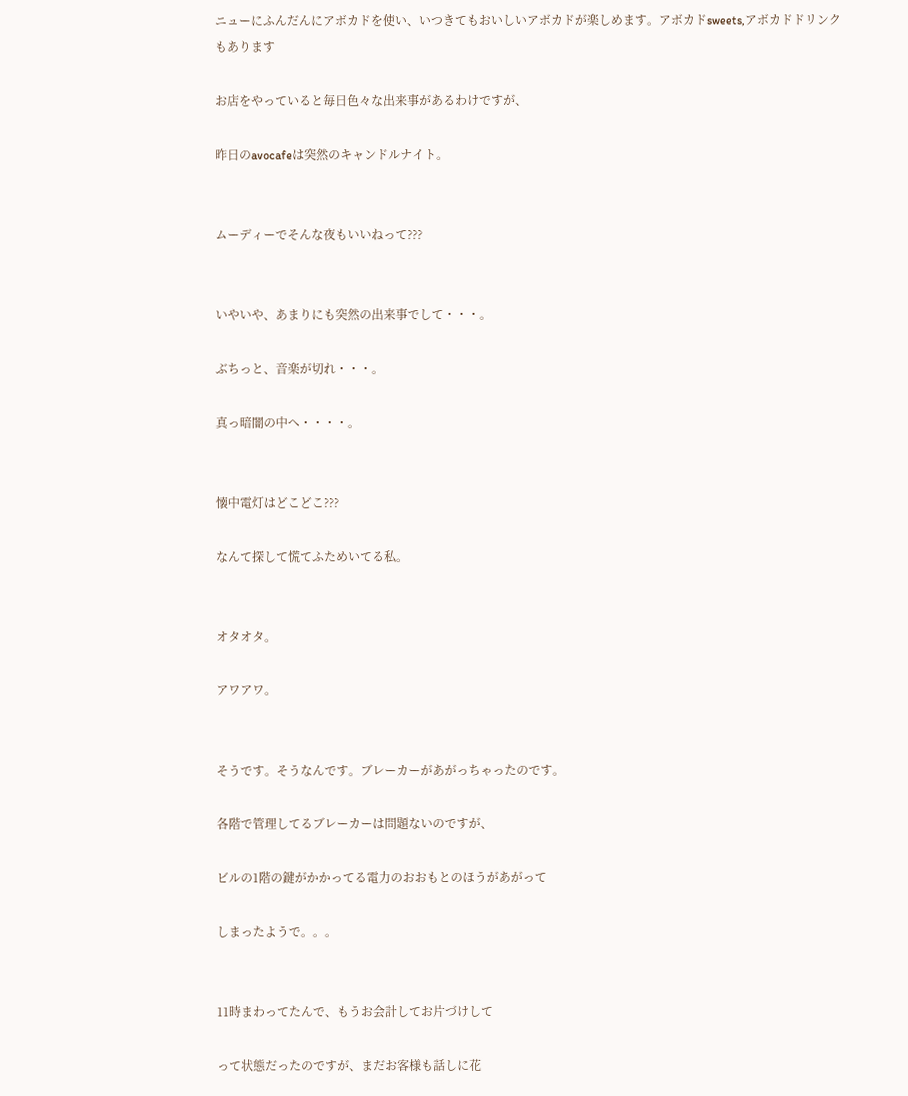ニューにふんだんにアボカドを使い、いつきてもおいしいアボカドが楽しめます。アボカドsweets,アボカドドリンクもあります

お店をやっていると毎日色々な出来事があるわけですが、

昨日のavocafeは突然のキャンドルナイト。


ムーディーでそんな夜もいいねって???


いやいや、あまりにも突然の出来事でして・・・。

ぶちっと、音楽が切れ・・・。

真っ暗闇の中へ・・・・。


懐中電灯はどこどこ???

なんて探して慌てふためいてる私。


オタオタ。

アワアワ。


そうです。そうなんです。ブレーカーがあがっちゃったのです。

各階で管理してるブレーカーは問題ないのですが、

ビルの1階の鍵がかかってる電力のおおもとのほうがあがって

しまったようで。。。


11時まわってたんで、もうお会計してお片づけして

って状態だったのですが、まだお客様も話しに花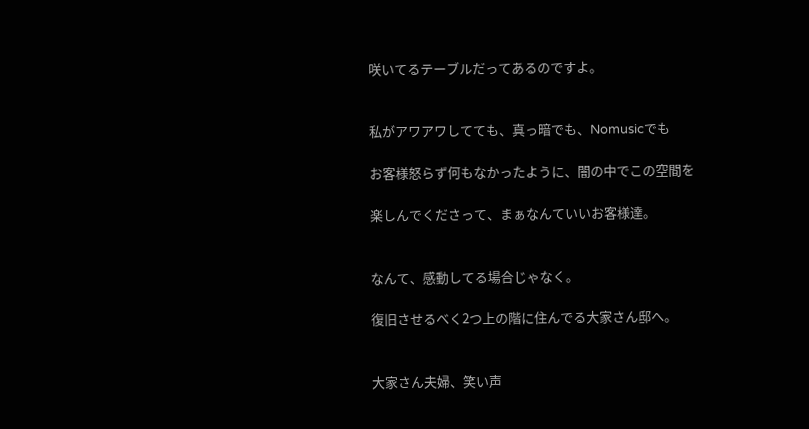咲いてるテーブルだってあるのですよ。


私がアワアワしてても、真っ暗でも、Nomusicでも

お客様怒らず何もなかったように、闇の中でこの空間を

楽しんでくださって、まぁなんていいお客様達。


なんて、感動してる場合じゃなく。

復旧させるべく2つ上の階に住んでる大家さん邸へ。


大家さん夫婦、笑い声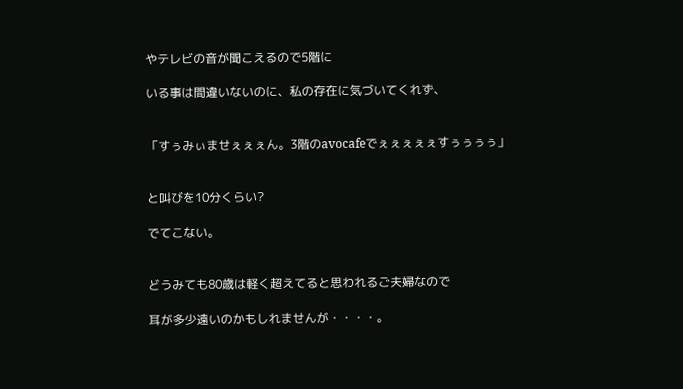やテレビの音が聞こえるので5階に

いる事は間違いないのに、私の存在に気づいてくれず、


「すぅみぃませぇぇぇん。3階のavocafeでぇぇぇぇぇすぅぅぅぅ」


と叫びを10分くらい?

でてこない。


どうみても80歳は軽く超えてると思われるご夫婦なので

耳が多少遠いのかもしれませんが・・・・。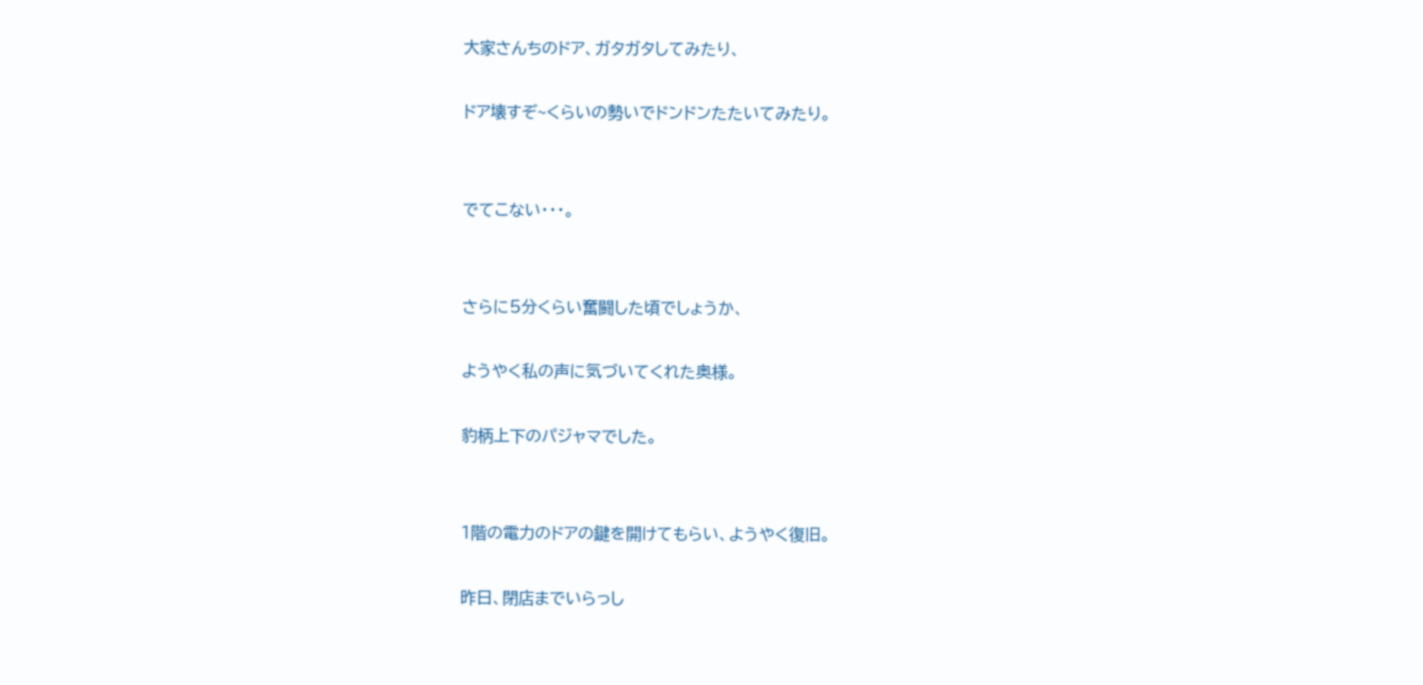大家さんちのドア、ガタガタしてみたり、

ドア壊すぞ~くらいの勢いでドンドンたたいてみたり。


でてこない・・・。


さらに5分くらい奮闘した頃でしょうか、

ようやく私の声に気づいてくれた奥様。

豹柄上下のパジャマでした。


1階の電力のドアの鍵を開けてもらい、ようやく復旧。

昨日、閉店までいらっし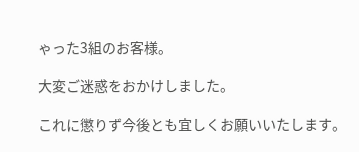ゃった3組のお客様。

大変ご迷惑をおかけしました。

これに懲りず今後とも宜しくお願いいたします。